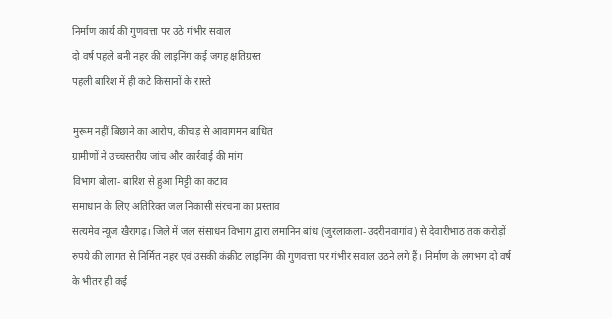निर्माण कार्य की गुणवत्ता पर उठे गंभीर सवाल
दो वर्ष पहले बनी नहर की लाइनिंग कई जगह क्षतिग्रस्त
पहली बारिश में ही कटे किसानों के रास्ते

मुरूम नहीं बिछाने का आरोप, कीचड़ से आवागमन बाधित
ग्रामीणों ने उच्चस्तरीय जांच और कार्रवाई की मांग
विभाग बोला- बारिश से हुआ मिट्टी का कटाव
समाधान के लिए अतिरिक्त जल निकासी संरचना का प्रस्ताव
सत्यमेव न्यूज खैरागढ़। जिले में जल संसाधन विभाग द्वारा लमानिन बांध (जुरलाकला-उदरीनवागांव) से देवारीभाठ तक करोड़ों रुपये की लागत से निर्मित नहर एवं उसकी कंक्रीट लाइनिंग की गुणवत्ता पर गंभीर सवाल उठने लगे हैं। निर्माण के लगभग दो वर्ष के भीतर ही कई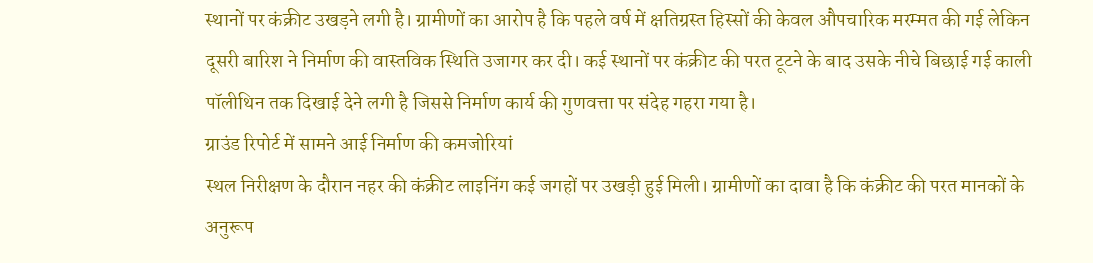स्थानों पर कंक्रीट उखड़ने लगी है। ग्रामीणों का आरोप है कि पहले वर्ष में क्षतिग्रस्त हिस्सों की केवल औपचारिक मरम्मत की गई लेकिन दूसरी बारिश ने निर्माण की वास्तविक स्थिति उजागर कर दी। कई स्थानों पर कंक्रीट की परत टूटने के बाद उसके नीचे बिछाई गई काली पॉलीथिन तक दिखाई देने लगी है जिससे निर्माण कार्य की गुणवत्ता पर संदेह गहरा गया है।
ग्राउंड रिपोर्ट में सामने आई निर्माण की कमजोरियां
स्थल निरीक्षण के दौरान नहर की कंक्रीट लाइनिंग कई जगहों पर उखड़ी हुई मिली। ग्रामीणों का दावा है कि कंक्रीट की परत मानकों के अनुरूप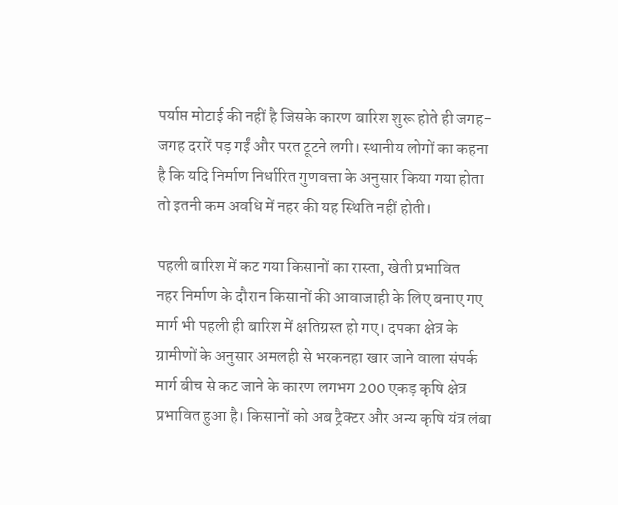पर्याप्त मोटाई की नहीं है जिसके कारण बारिश शुरू होते ही जगह-जगह दरारें पड़ गईं और परत टूटने लगी। स्थानीय लोगों का कहना है कि यदि निर्माण निर्धारित गुणवत्ता के अनुसार किया गया होता तो इतनी कम अवधि में नहर की यह स्थिति नहीं होती।

पहली बारिश में कट गया किसानों का रास्ता, खेती प्रभावित
नहर निर्माण के दौरान किसानों की आवाजाही के लिए बनाए गए मार्ग भी पहली ही बारिश में क्षतिग्रस्त हो गए। दपका क्षेत्र के ग्रामीणों के अनुसार अमलही से भरकनहा खार जाने वाला संपर्क मार्ग बीच से कट जाने के कारण लगभग 200 एकड़ कृषि क्षेत्र प्रभावित हुआ है। किसानों को अब ट्रैक्टर और अन्य कृषि यंत्र लंबा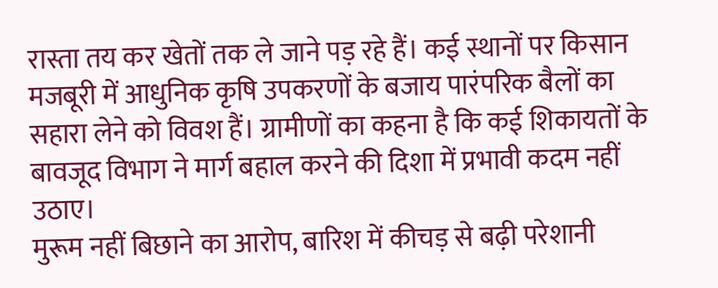रास्ता तय कर खेतों तक ले जाने पड़ रहे हैं। कई स्थानों पर किसान मजबूरी में आधुनिक कृषि उपकरणों के बजाय पारंपरिक बैलों का सहारा लेने को विवश हैं। ग्रामीणों का कहना है कि कई शिकायतों के बावजूद विभाग ने मार्ग बहाल करने की दिशा में प्रभावी कदम नहीं उठाए।
मुरूम नहीं बिछाने का आरोप, बारिश में कीचड़ से बढ़ी परेशानी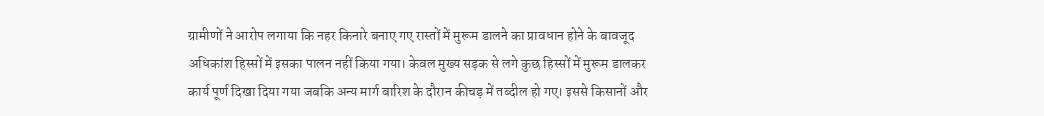ग्रामीणों ने आरोप लगाया कि नहर किनारे बनाए गए रास्तों में मुरूम डालने का प्रावधान होने के बावजूद अधिकांश हिस्सों में इसका पालन नहीं किया गया। केवल मुख्य सड़क से लगे कुछ हिस्सों में मुरूम डालकर कार्य पूर्ण दिखा दिया गया जबकि अन्य मार्ग बारिश के दौरान कीचड़ में तब्दील हो गए। इससे किसानों और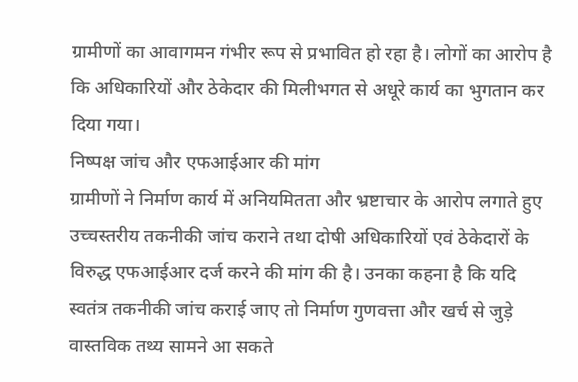ग्रामीणों का आवागमन गंभीर रूप से प्रभावित हो रहा है। लोगों का आरोप है कि अधिकारियों और ठेकेदार की मिलीभगत से अधूरे कार्य का भुगतान कर दिया गया।
निष्पक्ष जांच और एफआईआर की मांग
ग्रामीणों ने निर्माण कार्य में अनियमितता और भ्रष्टाचार के आरोप लगाते हुए उच्चस्तरीय तकनीकी जांच कराने तथा दोषी अधिकारियों एवं ठेकेदारों के विरुद्ध एफआईआर दर्ज करने की मांग की है। उनका कहना है कि यदि स्वतंत्र तकनीकी जांच कराई जाए तो निर्माण गुणवत्ता और खर्च से जुड़े वास्तविक तथ्य सामने आ सकते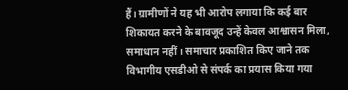हैं। ग्रामीणों ने यह भी आरोप लगाया कि कई बार शिकायत करने के बावजूद उन्हें केवल आश्वासन मिला, समाधान नहीं। समाचार प्रकाशित किए जाने तक विभागीय एसडीओ से संपर्क का प्रयास किया गया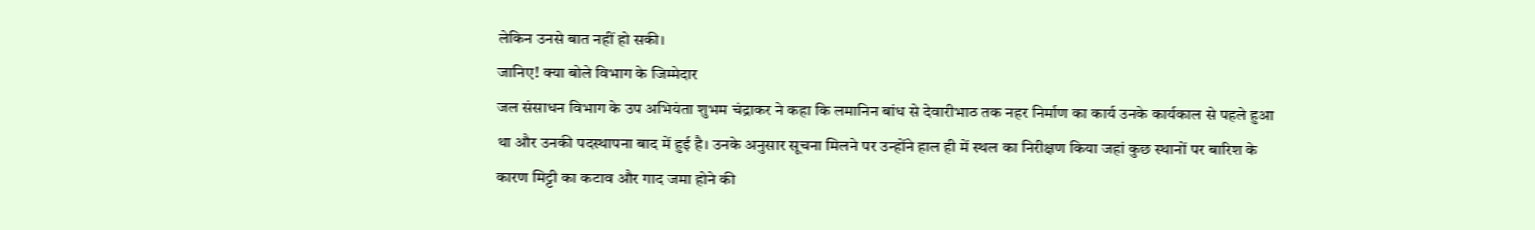लेकिन उनसे बात नहीं हो सकी।
जानिए! क्या बोले विभाग के जिम्मेदार
जल संसाधन विभाग के उप अभियंता शुभम चंद्राकर ने कहा कि लमानिन बांध से देवारीभाठ तक नहर निर्माण का कार्य उनके कार्यकाल से पहले हुआ था और उनकी पदस्थापना बाद में हुई है। उनके अनुसार सूचना मिलने पर उन्होंने हाल ही में स्थल का निरीक्षण किया जहां कुछ स्थानों पर बारिश के कारण मिट्टी का कटाव और गाद जमा होने की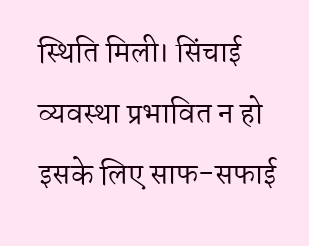स्थिति मिली। सिंचाई व्यवस्था प्रभावित न हो इसके लिए साफ-सफाई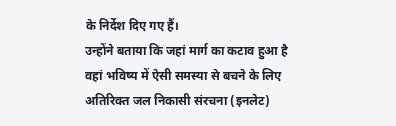के निर्देश दिए गए हैं।
उन्होंने बताया कि जहां मार्ग का कटाव हुआ है वहां भविष्य में ऐसी समस्या से बचने के लिए अतिरिक्त जल निकासी संरचना (इनलेट)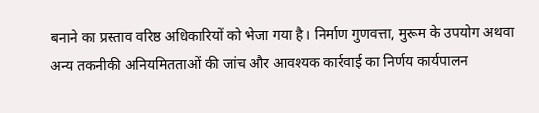बनाने का प्रस्ताव वरिष्ठ अधिकारियों को भेजा गया है। निर्माण गुणवत्ता, मुरूम के उपयोग अथवा अन्य तकनीकी अनियमितताओं की जांच और आवश्यक कार्रवाई का निर्णय कार्यपालन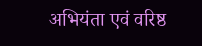अभियंता एवं वरिष्ठ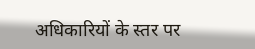अधिकारियों के स्तर पर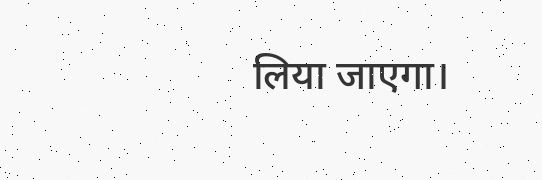लिया जाएगा।